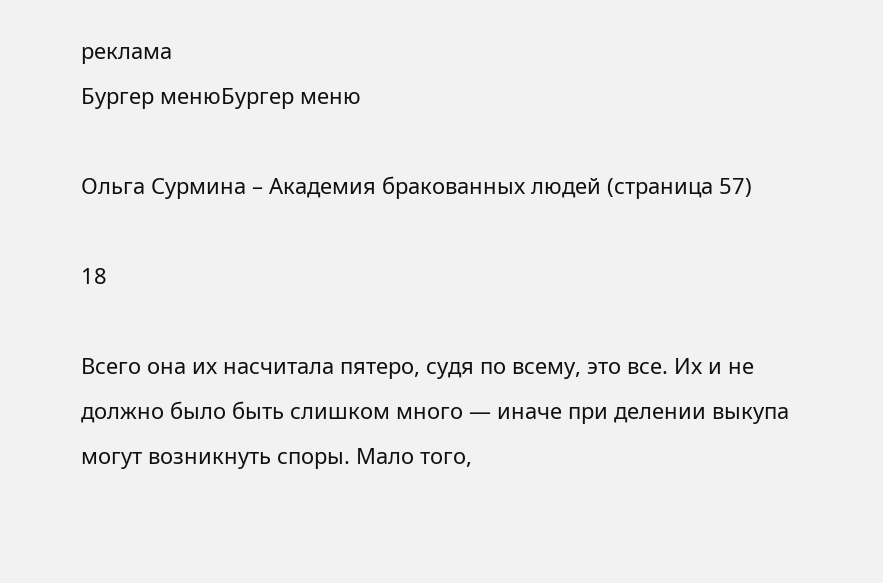реклама
Бургер менюБургер меню

Ольга Сурмина – Академия бракованных людей (страница 57)

18

Всего она их насчитала пятеро, судя по всему, это все. Их и не должно было быть слишком много — иначе при делении выкупа могут возникнуть споры. Мало того,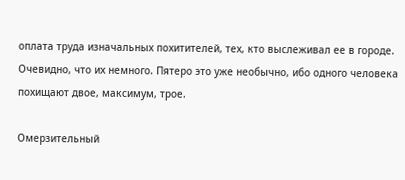оплата труда изначальных похитителей, тех, кто выслеживал ее в городе. Очевидно, что их немного. Пятеро это уже необычно, ибо одного человека похищают двое, максимум, трое.

Омерзительный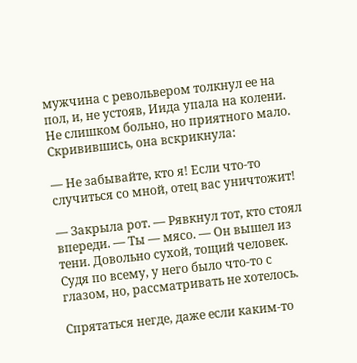мужчина с револьвером толкнул ее на пол, и, не устояв, Иида упала на колени. Не слишком больно, но приятного мало. Скривившись, она вскрикнула:

— Не забывайте, кто я! Если что-то случиться со мной, отец вас уничтожит!

— Закрыла рот. — Рявкнул тот, кто стоял впереди. — Ты — мясо. — Он вышел из тени. Довольно сухой, тощий человек. Судя по всему, у него было что-то с глазом, но, рассматривать не хотелось.

Спрятаться негде, даже если каким-то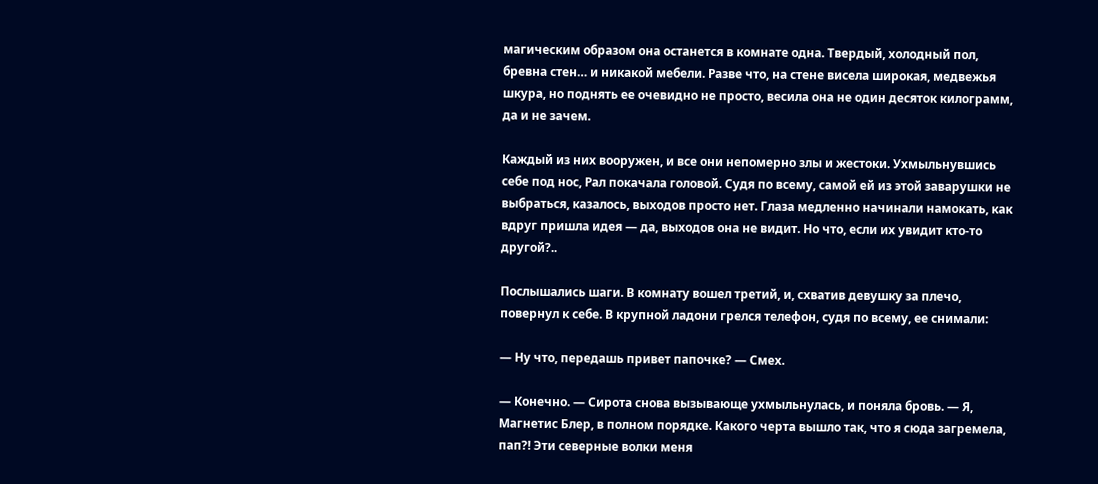магическим образом она останется в комнате одна. Твердый, холодный пол, бревна стен… и никакой мебели. Разве что, на стене висела широкая, медвежья шкура, но поднять ее очевидно не просто, весила она не один десяток килограмм, да и не зачем.

Каждый из них вооружен, и все они непомерно злы и жестоки. Ухмыльнувшись себе под нос, Рал покачала головой. Судя по всему, самой ей из этой заварушки не выбраться, казалось, выходов просто нет. Глаза медленно начинали намокать, как вдруг пришла идея — да, выходов она не видит. Но что, если их увидит кто-то другой?..

Послышались шаги. В комнату вошел третий, и, схватив девушку за плечо, повернул к себе. В крупной ладони грелся телефон, судя по всему, ее снимали:

— Ну что, передашь привет папочке? — Смех.

— Конечно. — Сирота снова вызывающе ухмыльнулась, и поняла бровь. — Я, Магнетис Блер, в полном порядке. Какого черта вышло так, что я сюда загремела, пап?! Эти северные волки меня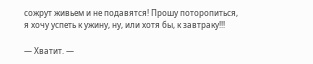сожрут живьем и не подавятся! Прошу поторопиться, я хочу успеть к ужину, ну, или хотя бы, к завтраку!!!

— Хватит. —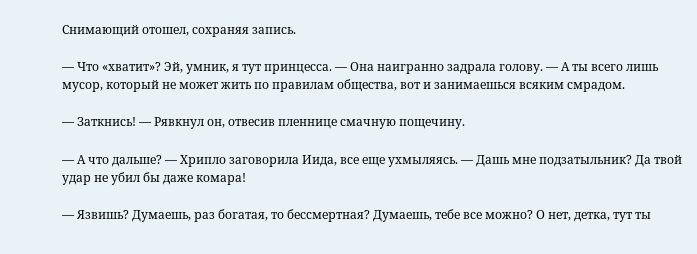Снимающий отошел, сохраняя запись.

— Что «хватит»? Эй, умник, я тут принцесса. — Она наигранно задрала голову. — А ты всего лишь мусор, который не может жить по правилам общества, вот и занимаешься всяким смрадом.

— Заткнись! — Рявкнул он, отвесив пленнице смачную пощечину.

— А что дальше? — Хрипло заговорила Иида, все еще ухмыляясь. — Дашь мне подзатыльник? Да твой удар не убил бы даже комара!

— Язвишь? Думаешь, раз богатая, то бессмертная? Думаешь, тебе все можно? О нет, детка, тут ты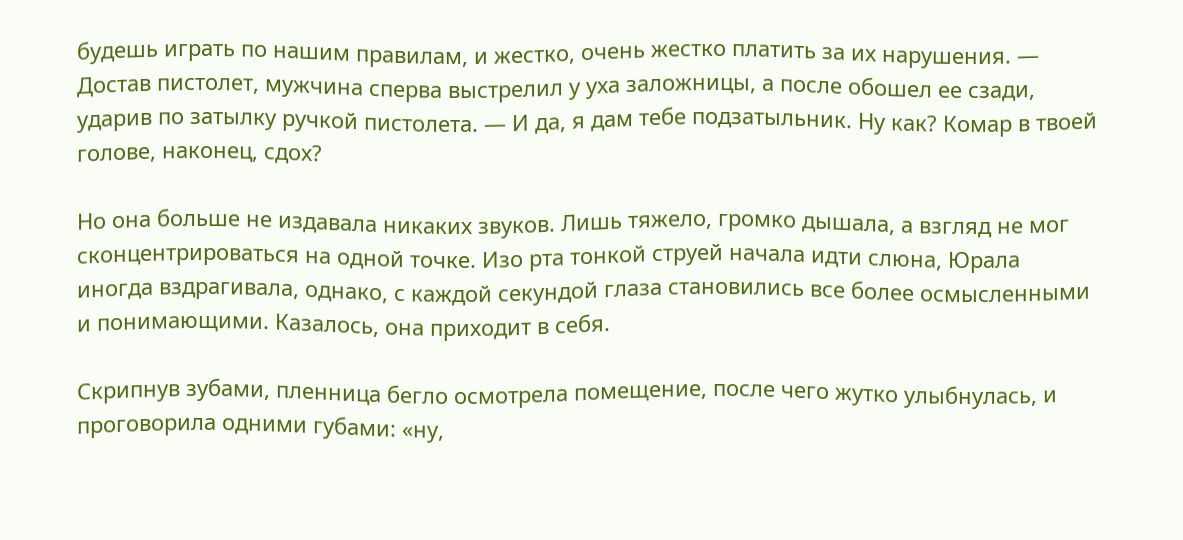будешь играть по нашим правилам, и жестко, очень жестко платить за их нарушения. — Достав пистолет, мужчина сперва выстрелил у уха заложницы, а после обошел ее сзади, ударив по затылку ручкой пистолета. — И да, я дам тебе подзатыльник. Ну как? Комар в твоей голове, наконец, сдох?

Но она больше не издавала никаких звуков. Лишь тяжело, громко дышала, а взгляд не мог сконцентрироваться на одной точке. Изо рта тонкой струей начала идти слюна, Юрала иногда вздрагивала, однако, с каждой секундой глаза становились все более осмысленными и понимающими. Казалось, она приходит в себя.

Скрипнув зубами, пленница бегло осмотрела помещение, после чего жутко улыбнулась, и проговорила одними губами: «ну,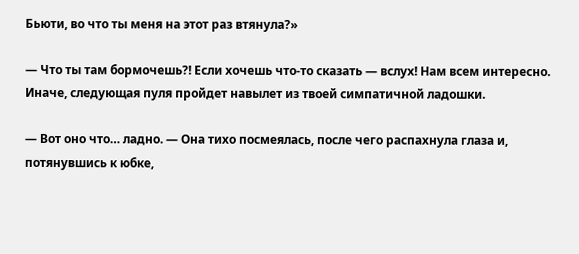Бьюти, во что ты меня на этот раз втянула?»

— Что ты там бормочешь?! Если хочешь что-то сказать — вслух! Нам всем интересно. Иначе, следующая пуля пройдет навылет из твоей симпатичной ладошки.

— Вот оно что… ладно. — Она тихо посмеялась, после чего распахнула глаза и, потянувшись к юбке,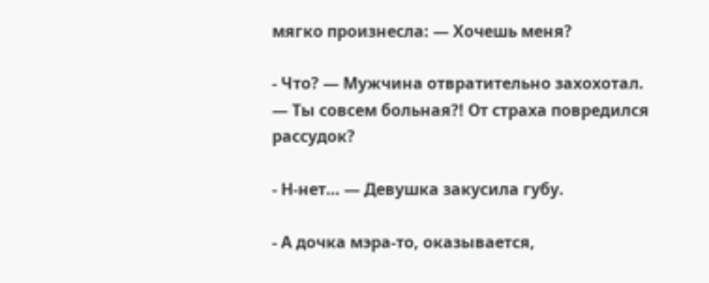мягко произнесла: — Хочешь меня?

- Что? — Мужчина отвратительно захохотал. — Ты совсем больная?! От страха повредился рассудок?

- Н-нет… — Девушка закусила губу.

- А дочка мэра-то, оказывается,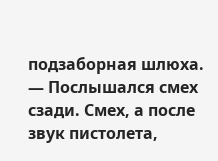подзаборная шлюха. — Послышался смех сзади. Смех, а после звук пистолета,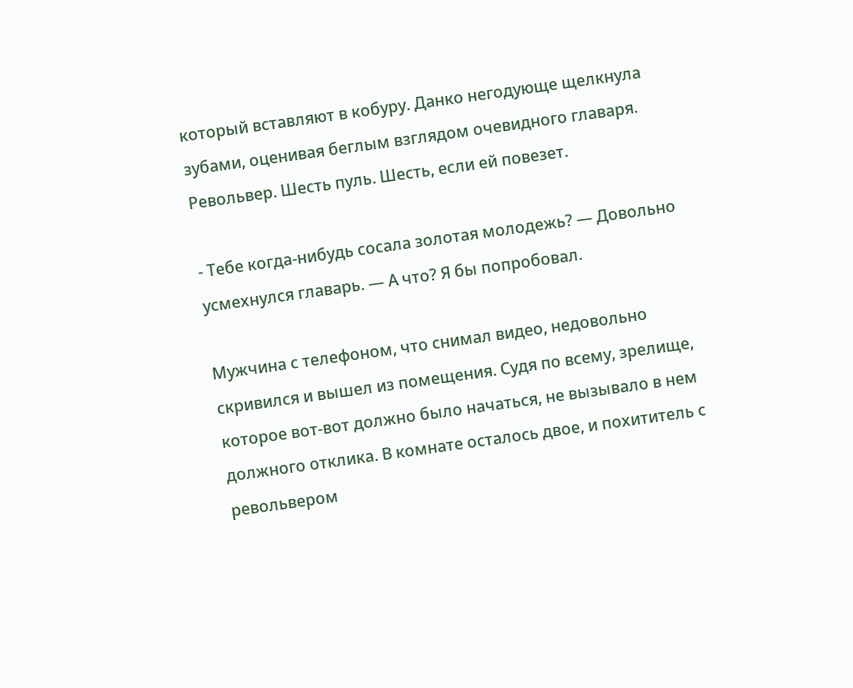который вставляют в кобуру. Данко негодующе щелкнула зубами, оценивая беглым взглядом очевидного главаря. Револьвер. Шесть пуль. Шесть, если ей повезет.

- Тебе когда-нибудь сосала золотая молодежь? — Довольно усмехнулся главарь. — А что? Я бы попробовал.

Мужчина с телефоном, что снимал видео, недовольно скривился и вышел из помещения. Судя по всему, зрелище, которое вот-вот должно было начаться, не вызывало в нем должного отклика. В комнате осталось двое, и похититель с револьвером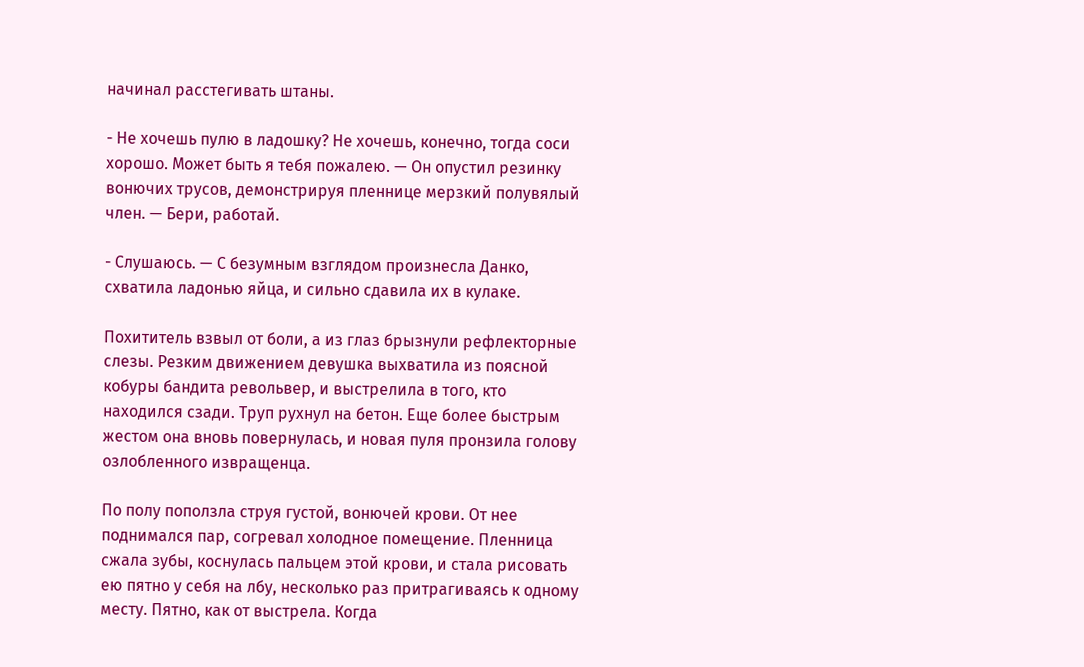начинал расстегивать штаны.

- Не хочешь пулю в ладошку? Не хочешь, конечно, тогда соси хорошо. Может быть я тебя пожалею. — Он опустил резинку вонючих трусов, демонстрируя пленнице мерзкий полувялый член. — Бери, работай.

- Слушаюсь. — С безумным взглядом произнесла Данко, схватила ладонью яйца, и сильно сдавила их в кулаке.

Похититель взвыл от боли, а из глаз брызнули рефлекторные слезы. Резким движением девушка выхватила из поясной кобуры бандита револьвер, и выстрелила в того, кто находился сзади. Труп рухнул на бетон. Еще более быстрым жестом она вновь повернулась, и новая пуля пронзила голову озлобленного извращенца.

По полу поползла струя густой, вонючей крови. От нее поднимался пар, согревал холодное помещение. Пленница сжала зубы, коснулась пальцем этой крови, и стала рисовать ею пятно у себя на лбу, несколько раз притрагиваясь к одному месту. Пятно, как от выстрела. Когда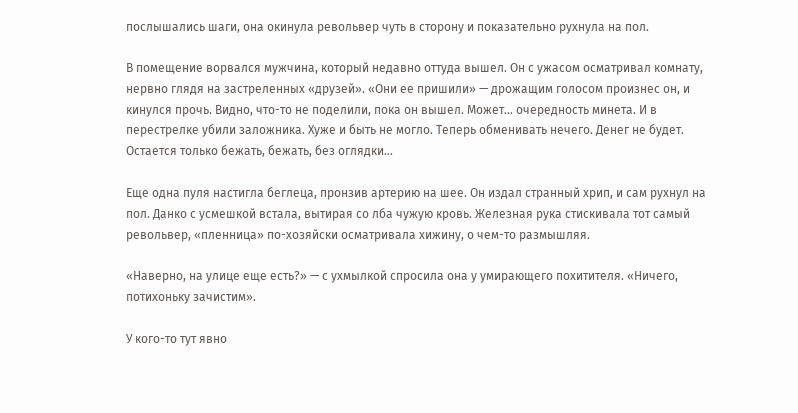послышались шаги, она окинула револьвер чуть в сторону и показательно рухнула на пол.

В помещение ворвался мужчина, который недавно оттуда вышел. Он с ужасом осматривал комнату, нервно глядя на застреленных «друзей». «Они ее пришили» — дрожащим голосом произнес он, и кинулся прочь. Видно, что-то не поделили, пока он вышел. Может… очередность минета. И в перестрелке убили заложника. Хуже и быть не могло. Теперь обменивать нечего. Денег не будет. Остается только бежать, бежать, без оглядки…

Еще одна пуля настигла беглеца, пронзив артерию на шее. Он издал странный хрип, и сам рухнул на пол. Данко с усмешкой встала, вытирая со лба чужую кровь. Железная рука стискивала тот самый револьвер, «пленница» по-хозяйски осматривала хижину, о чем-то размышляя.

«Наверно, на улице еще есть?» — с ухмылкой спросила она у умирающего похитителя. «Ничего, потихоньку зачистим».

У кого-то тут явно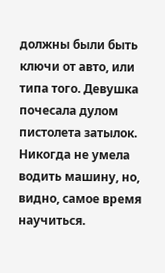должны были быть ключи от авто, или типа того. Девушка почесала дулом пистолета затылок. Никогда не умела водить машину, но, видно, самое время научиться.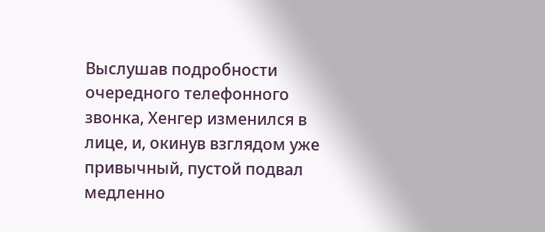Выслушав подробности очередного телефонного звонка, Хенгер изменился в лице, и, окинув взглядом уже привычный, пустой подвал медленно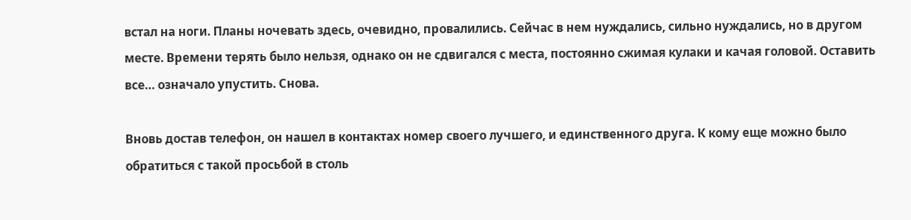встал на ноги. Планы ночевать здесь, очевидно, провалились. Сейчас в нем нуждались, сильно нуждались, но в другом месте. Времени терять было нельзя, однако он не сдвигался с места, постоянно сжимая кулаки и качая головой. Оставить все… означало упустить. Снова.

Вновь достав телефон, он нашел в контактах номер своего лучшего, и единственного друга. К кому еще можно было обратиться с такой просьбой в столь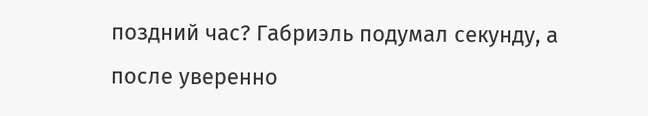поздний час? Габриэль подумал секунду, а после уверенно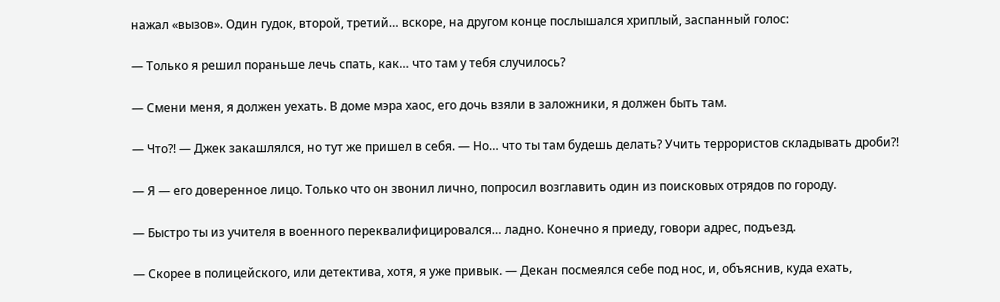нажал «вызов». Один гудок, второй, третий… вскоре, на другом конце послышался хриплый, заспанный голос:

— Только я решил пораньше лечь спать, как… что там у тебя случилось?

— Смени меня, я должен уехать. В доме мэра хаос, его дочь взяли в заложники, я должен быть там.

— Что?! — Джек закашлялся, но тут же пришел в себя. — Но… что ты там будешь делать? Учить террористов складывать дроби?!

— Я — его доверенное лицо. Только что он звонил лично, попросил возглавить один из поисковых отрядов по городу.

— Быстро ты из учителя в военного переквалифицировался… ладно. Конечно я приеду, говори адрес, подъезд.

— Скорее в полицейского, или детектива, хотя, я уже привык. — Декан посмеялся себе под нос, и, объяснив, куда ехать,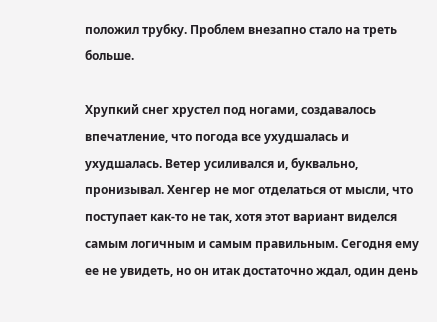положил трубку. Проблем внезапно стало на треть больше.

Хрупкий снег хрустел под ногами, создавалось впечатление, что погода все ухудшалась и ухудшалась. Ветер усиливался и, буквально, пронизывал. Хенгер не мог отделаться от мысли, что поступает как-то не так, хотя этот вариант виделся самым логичным и самым правильным. Сегодня ему ее не увидеть, но он итак достаточно ждал, один день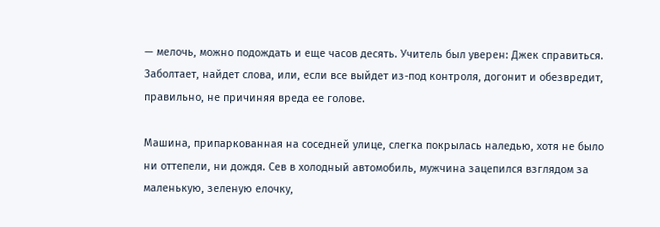— мелочь, можно подождать и еще часов десять. Учитель был уверен: Джек справиться. Заболтает, найдет слова, или, если все выйдет из-под контроля, догонит и обезвредит, правильно, не причиняя вреда ее голове.

Машина, припаркованная на соседней улице, слегка покрылась наледью, хотя не было ни оттепели, ни дождя. Сев в холодный автомобиль, мужчина зацепился взглядом за маленькую, зеленую елочку,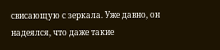свисающую с зеркала. Уже давно, он надеялся, что даже такие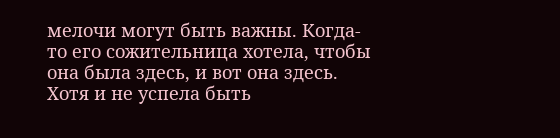мелочи могут быть важны. Когда-то его сожительница хотела, чтобы она была здесь, и вот она здесь. Хотя и не успела быть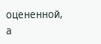оцененной, а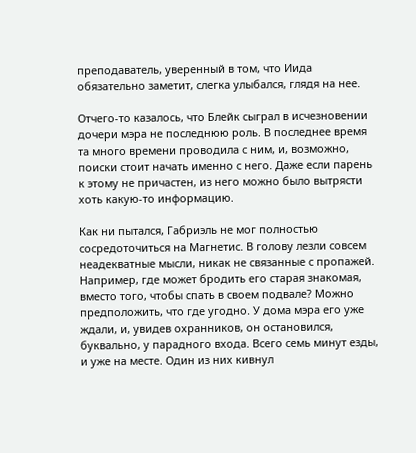преподаватель, уверенный в том, что Иида обязательно заметит, слегка улыбался, глядя на нее.

Отчего-то казалось, что Блейк сыграл в исчезновении дочери мэра не последнюю роль. В последнее время та много времени проводила с ним, и, возможно, поиски стоит начать именно с него. Даже если парень к этому не причастен, из него можно было вытрясти хоть какую-то информацию.

Как ни пытался, Габриэль не мог полностью сосредоточиться на Магнетис. В голову лезли совсем неадекватные мысли, никак не связанные с пропажей. Например, где может бродить его старая знакомая, вместо того, чтобы спать в своем подвале? Можно предположить, что где угодно. У дома мэра его уже ждали, и, увидев охранников, он остановился, буквально, у парадного входа. Всего семь минут езды, и уже на месте. Один из них кивнул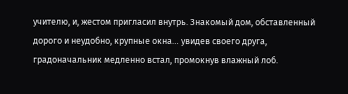учителю, и, жестом пригласил внутрь. Знакомый дом, обставленный дорого и неудобно, крупные окна… увидев своего друга, градоначальник медленно встал, промокнув влажный лоб.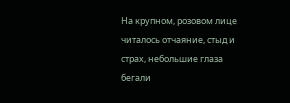На крупном, розовом лице читалось отчаяние, стыд и страх, небольшие глаза бегали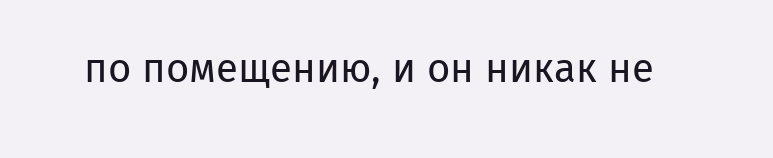по помещению, и он никак не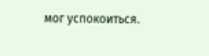мог успокоиться.